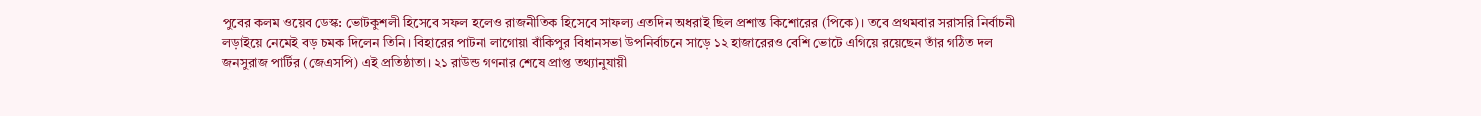পুবের কলম ওয়েব ডেস্ক: ভোটকুশলী হিসেবে সফল হলেও রাজনীতিক হিসেবে সাফল্য এতদিন অধরাই ছিল প্রশান্ত কিশোরের (পিকে)। তবে প্রথমবার সরাসরি নির্বাচনী লড়াইয়ে নেমেই বড় চমক দিলেন তিনি। বিহারের পাটনা লাগোয়া বাঁকিপুর বিধানসভা উপনির্বাচনে সাড়ে ১২ হাজারেরও বেশি ভোটে এগিয়ে রয়েছেন তাঁর গঠিত দল জনসুরাজ পার্টির (জেএসপি) এই প্রতিষ্ঠাতা। ২১ রাউন্ড গণনার শেষে প্রাপ্ত তথ্যানুযায়ী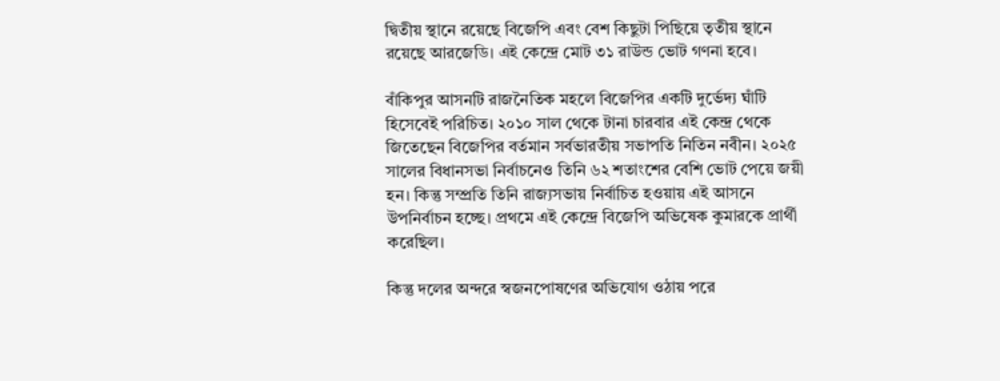দ্বিতীয় স্থানে রয়েছে বিজেপি এবং বেশ কিছুটা পিছিয়ে তৃতীয় স্থানে রয়েছে আরজেডি। এই কেন্দ্রে মোট ৩১ রাউন্ড ভোট গণনা হবে।

বাঁকিপুর আসনটি রাজনৈতিক মহলে বিজেপির একটি দুর্ভেদ্য ঘাঁটি হিসেবেই পরিচিত। ২০১০ সাল থেকে টানা চারবার এই কেন্দ্র থেকে জিতেছেন বিজেপির বর্তমান সর্বভারতীয় সভাপতি নিতিন নবীন। ২০২৫ সালের বিধানসভা নির্বাচনেও তিনি ৬২ শতাংশের বেশি ভোট পেয়ে জয়ী হন। কিন্তু সম্প্রতি তিনি রাজ্যসভায় নির্বাচিত হওয়ায় এই আসনে উপনির্বাচন হচ্ছে। প্রথমে এই কেন্দ্রে বিজেপি অভিষেক কুমারকে প্রার্থী করেছিল।

কিন্তু দলের অন্দরে স্বজনপোষণের অভিযোগ ওঠায় পরে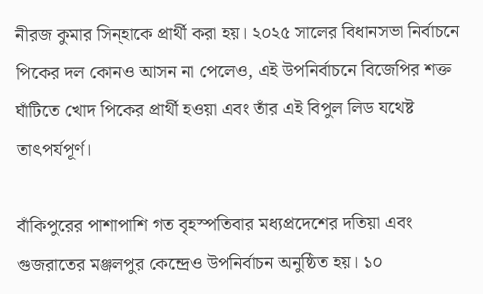নীরজ কুমার সিন্‌হাকে প্রার্থী করা হয়। ২০২৫ সালের বিধানসভা নির্বাচনে পিকের দল কোনও আসন না পেলেও, এই উপনির্বাচনে বিজেপির শক্ত ঘাঁটিতে খোদ পিকের প্রার্থী হওয়া এবং তাঁর এই বিপুল লিড যথেষ্ট তাৎপর্যপূর্ণ।

বাঁকিপুরের পাশাপাশি গত বৃহস্পতিবার মধ্যপ্রদেশের দতিয়া এবং গুজরাতের মঞ্জলপুর কেন্দ্রেও উপনির্বাচন অনুষ্ঠিত হয়। ১০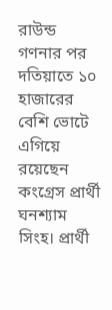রাউন্ড গণনার পর দতিয়াতে ১০ হাজারের বেশি ভোটে এগিয়ে রয়েছেন কংগ্রেস প্রার্থী ঘনশ্যাম সিংহ। প্রার্থী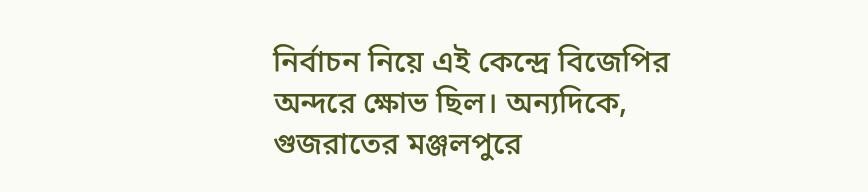নির্বাচন নিয়ে এই কেন্দ্রে বিজেপির অন্দরে ক্ষোভ ছিল। অন্যদিকে, গুজরাতের মঞ্জলপুরে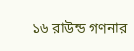১৬ রাউন্ড গণনার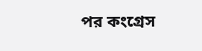পর কংগ্রেস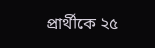প্রার্থীকে ২৫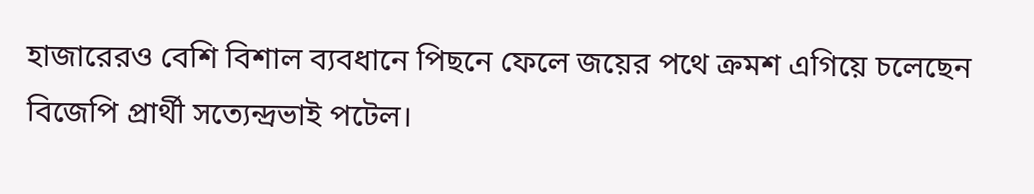হাজারেরও বেশি বিশাল ব্যবধানে পিছনে ফেলে জয়ের পথে ক্রমশ এগিয়ে চলেছেন বিজেপি প্রার্থী সত্যেন্দ্রভাই পটেল।